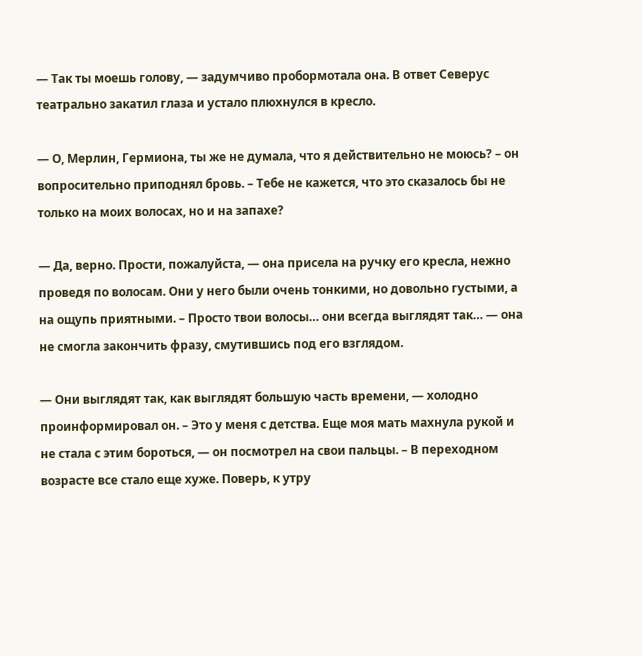— Так ты моешь голову, — задумчиво пробормотала она. В ответ Северус театрально закатил глаза и устало плюхнулся в кресло.

— О, Мерлин, Гермиона, ты же не думала, что я действительно не моюсь? – он вопросительно приподнял бровь. – Тебе не кажется, что это сказалось бы не только на моих волосах, но и на запахе?

— Да, верно. Прости, пожалуйста, — она присела на ручку его кресла, нежно проведя по волосам. Они у него были очень тонкими, но довольно густыми, а на ощупь приятными. – Просто твои волосы… они всегда выглядят так… — она не смогла закончить фразу, смутившись под его взглядом.

— Они выглядят так, как выглядят большую часть времени, — холодно проинформировал он. – Это у меня с детства. Еще моя мать махнула рукой и не стала с этим бороться, — он посмотрел на свои пальцы. – В переходном возрасте все стало еще хуже. Поверь, к утру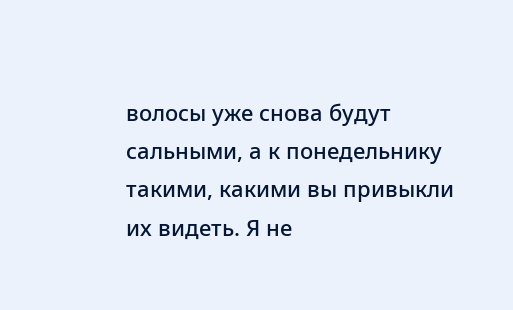волосы уже снова будут сальными, а к понедельнику такими, какими вы привыкли их видеть. Я не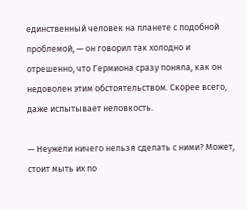единственный человек на планете с подобной проблемой, — он говорил так холодно и отрешенно, что Гермиона сразу поняла, как он недоволен этим обстоятельством. Скорее всего, даже испытывает неловкость.

— Неужели ничего нельзя сделать с ними? Может, стоит мыть их по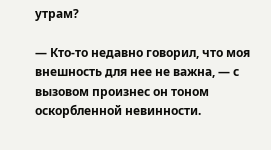утрам?

— Кто‑то недавно говорил, что моя внешность для нее не важна, — с вызовом произнес он тоном оскорбленной невинности.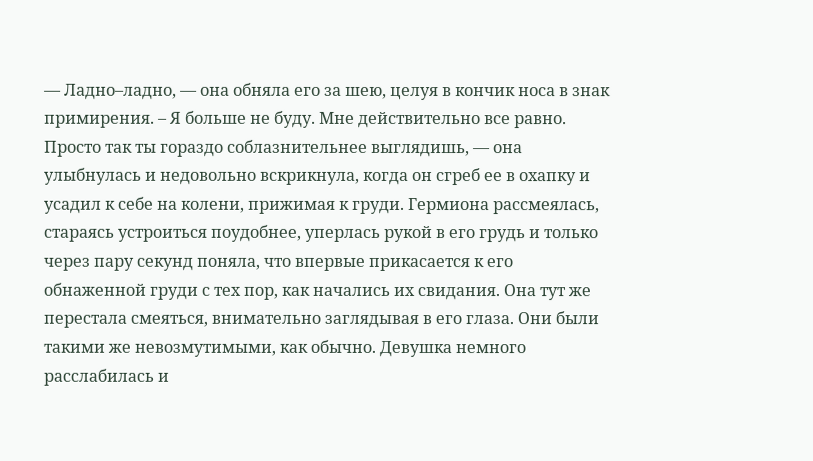— Ладно–ладно, — она обняла его за шею, целуя в кончик носа в знак примирения. – Я больше не буду. Мне действительно все равно. Просто так ты гораздо соблазнительнее выглядишь, — она улыбнулась и недовольно вскрикнула, когда он сгреб ее в охапку и усадил к себе на колени, прижимая к груди. Гермиона рассмеялась, стараясь устроиться поудобнее, уперлась рукой в его грудь и только через пару секунд поняла, что впервые прикасается к его обнаженной груди с тех пор, как начались их свидания. Она тут же перестала смеяться, внимательно заглядывая в его глаза. Они были такими же невозмутимыми, как обычно. Девушка немного расслабилась и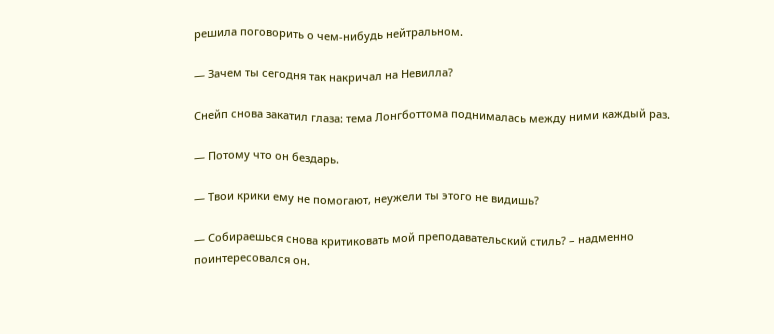решила поговорить о чем‑нибудь нейтральном.

— Зачем ты сегодня так накричал на Невилла?

Снейп снова закатил глаза: тема Лонгботтома поднималась между ними каждый раз.

— Потому что он бездарь.

— Твои крики ему не помогают, неужели ты этого не видишь?

— Собираешься снова критиковать мой преподавательский стиль? – надменно поинтересовался он.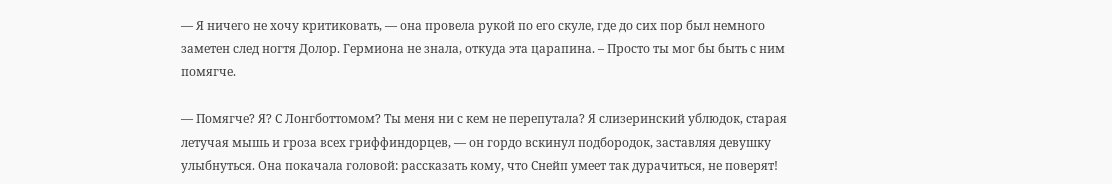— Я ничего не хочу критиковать, — она провела рукой по его скуле, где до сих пор был немного заметен след ногтя Долор. Гермиона не знала, откуда эта царапина. – Просто ты мог бы быть с ним помягче.

— Помягче? Я? С Лонгботтомом? Ты меня ни с кем не перепутала? Я слизеринский ублюдок, старая летучая мышь и гроза всех гриффиндорцев, — он гордо вскинул подбородок, заставляя девушку улыбнуться. Она покачала головой: рассказать кому, что Снейп умеет так дурачиться, не поверят!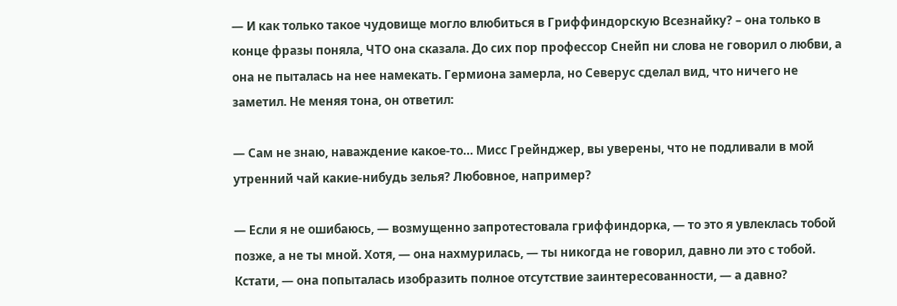— И как только такое чудовище могло влюбиться в Гриффиндорскую Всезнайку? – она только в конце фразы поняла, ЧТО она сказала. До сих пор профессор Снейп ни слова не говорил о любви, а она не пыталась на нее намекать. Гермиона замерла, но Северус сделал вид, что ничего не заметил. Не меняя тона, он ответил:

— Сам не знаю, наваждение какое‑то… Мисс Грейнджер, вы уверены, что не подливали в мой утренний чай какие‑нибудь зелья? Любовное, например?

— Если я не ошибаюсь, — возмущенно запротестовала гриффиндорка, — то это я увлеклась тобой позже, а не ты мной. Хотя, — она нахмурилась, — ты никогда не говорил, давно ли это с тобой. Кстати, — она попыталась изобразить полное отсутствие заинтересованности, — а давно?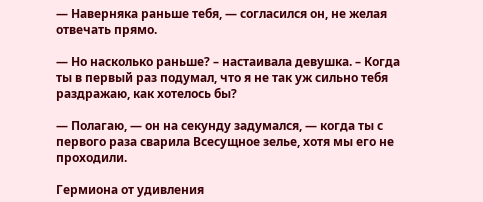— Наверняка раньше тебя, — согласился он, не желая отвечать прямо.

— Но насколько раньше? – настаивала девушка. – Когда ты в первый раз подумал, что я не так уж сильно тебя раздражаю, как хотелось бы?

— Полагаю, — он на секунду задумался, — когда ты с первого раза сварила Всесущное зелье, хотя мы его не проходили.

Гермиона от удивления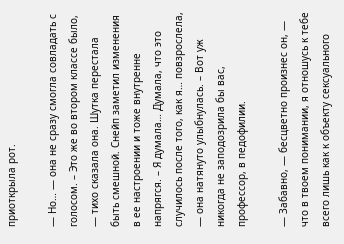приоткрыла рот.

— Но… — она не сразу смогла совладать с голосом. – Это же во втором классе было, — тихо сказала она. Шутка перестала быть смешной. Снейп заметил изменения в ее настроении и тоже внутренне напрягся. – Я думала… Думала, что это случилось после того, как я… повзрослела, — она натянуто улыбнулась. – Вот уж никогда не заподозрила бы вас, профессор, в педофилии.

— Забавно, — бесцветно произнес он, — что в твоем понимании, я отношусь к тебе всего лишь как к объекту сексуального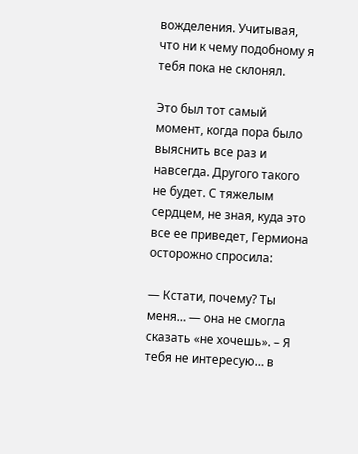вожделения. Учитывая, что ни к чему подобному я тебя пока не склонял.

Это был тот самый момент, когда пора было выяснить все раз и навсегда. Другого такого не будет. С тяжелым сердцем, не зная, куда это все ее приведет, Гермиона осторожно спросила:

— Кстати, почему? Ты меня… — она не смогла сказать «не хочешь». – Я тебя не интересую… в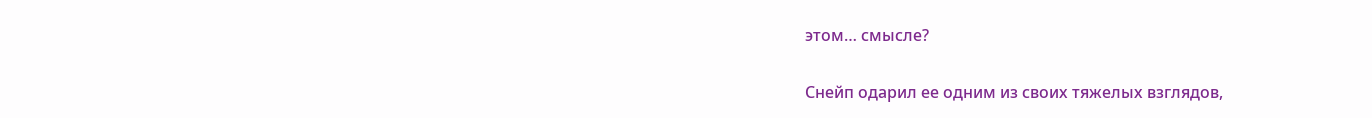этом… смысле?

Снейп одарил ее одним из своих тяжелых взглядов,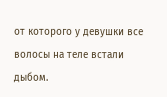от которого у девушки все волосы на теле встали дыбом.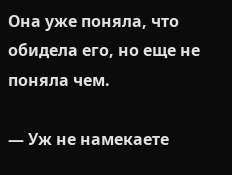Она уже поняла, что обидела его, но еще не поняла чем.

— Уж не намекаете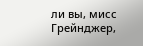ли вы, мисс Грейнджер,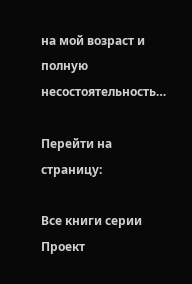на мой возраст и полную несостоятельность…

Перейти на страницу:

Все книги серии Проект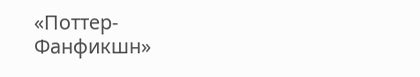«Поттер-Фанфикшн»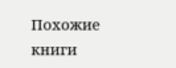Похожие книги